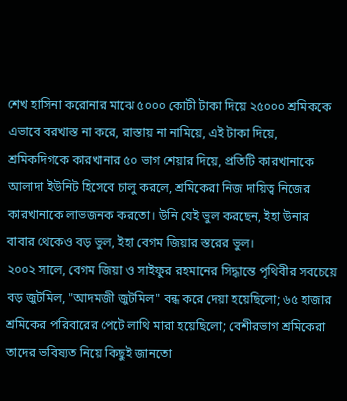শেখ হাসিনা করোনার মাঝে ৫০০০ কোটী টাকা দিয়ে ২৫০০০ শ্রমিককে এভাবে বরখাস্ত না করে, রাস্তায় না নামিয়ে, এই টাকা দিয়ে, শ্রমিকদিগকে কারখানার ৫০ ভাগ শেয়ার দিয়ে, প্রতিটি কারখানাকে আলাদা ইউনিট হিসেবে চালু করলে, শ্রমিকেরা নিজ দায়িত্ব নিজের কারখানাকে লাভজনক করতো। উনি যেই ভুল করছেন, ইহা উনার বাবার থেকেও বড় ভুল, ইহা বেগম জিয়ার স্তরের ভুল।
২০০২ সালে, বেগম জিয়া ও সাইফুর রহমানের সিদ্ধান্তে পৃথিবীর সবচেয়ে বড় জুটমিল, "আদমজী জুটমিল" বন্ধ করে দেয়া হয়েছিলো; ৬৫ হাজার শ্রমিকের পরিবারের পেটে লাথি মারা হয়েছিলো; বেশীরভাগ শ্রমিকেরা তাদের ভবিষ্যত নিয়ে কিছুই জানতো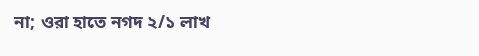না; ওরা হাতে নগদ ২/১ লাখ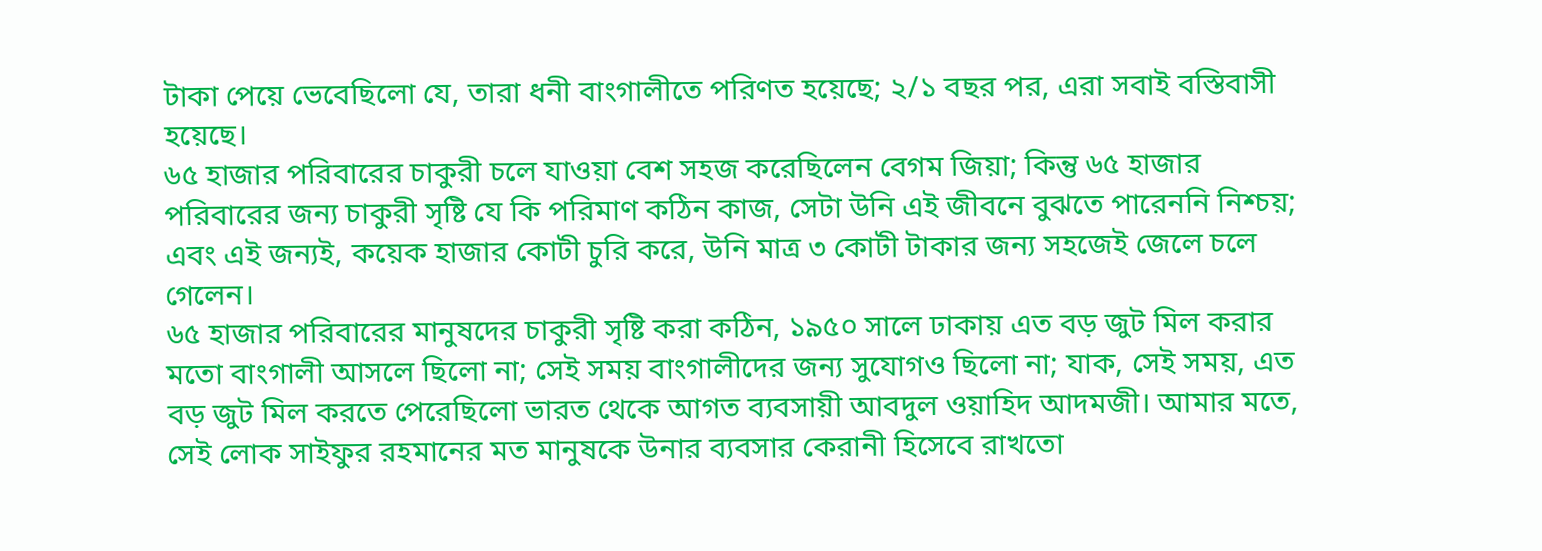টাকা পেয়ে ভেবেছিলো যে, তারা ধনী বাংগালীতে পরিণত হয়েছে; ২/১ বছর পর, এরা সবাই বস্তিবাসী হয়েছে।
৬৫ হাজার পরিবারের চাকুরী চলে যাওয়া বেশ সহজ করেছিলেন বেগম জিয়া; কিন্তু ৬৫ হাজার পরিবারের জন্য চাকুরী সৃষ্টি যে কি পরিমাণ কঠিন কাজ, সেটা উনি এই জীবনে বুঝতে পারেননি নিশ্চয়; এবং এই জন্যই, কয়েক হাজার কোটী চুরি করে, উনি মাত্র ৩ কোটী টাকার জন্য সহজেই জেলে চলে গেলেন।
৬৫ হাজার পরিবারের মানুষদের চাকুরী সৃষ্টি করা কঠিন, ১৯৫০ সালে ঢাকায় এত বড় জুট মিল করার মতো বাংগালী আসলে ছিলো না; সেই সময় বাংগালীদের জন্য সুযোগও ছিলো না; যাক, সেই সময়, এত বড় জুট মিল করতে পেরেছিলো ভারত থেকে আগত ব্যবসায়ী আবদুল ওয়াহিদ আদমজী। আমার মতে, সেই লোক সাইফুর রহমানের মত মানুষকে উনার ব্যবসার কেরানী হিসেবে রাখতো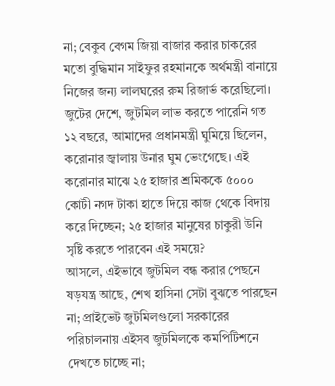না; বেকুব বেগম জিয়া বাজার করার চাকরের মতো বুদ্ধিমান সাইফুর রহমানকে অর্থমন্ত্রী বানায়ে নিজের জন্য লালঘরের রুম রিজার্ভ করেছিলো।
জুটের দেশে, জুটমিল লাভ করতে পারেনি গত ১২ বছরে, আমাদের প্রধানমন্ত্রী ঘুমিয়ে ছিলেন, করোনার জ্বালায় উনার ঘুম ভেংগেছে। এই করোনার মাঝে ২৫ হাজার শ্রমিককে ৫০০০ কোটী নগদ টাকা হাতে দিয়ে কাজ থেকে বিদায় করে দিচ্ছেন; ২৫ হাজার মানুষের চাকুরী উনি সৃষ্টি করতে পারবেন এই সময়ে?
আসলে, এইভাবে জুটমিল বন্ধ করার পেছনে ষড়যন্ত্র আছে, শেখ হাসিনা সেটা বুঝতে পারছেন না; প্রাইভেট জুটমিলগুলো সরকারের পরিচালনায় এইসব জুটমিলকে কমপিটিশনে দেখতে চাচ্ছে না;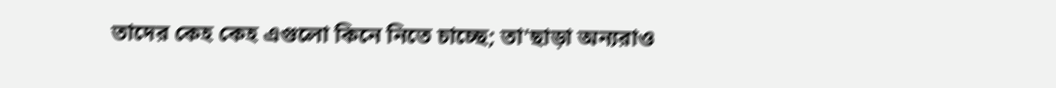তাদের কেহ কেহ এগুলো কিনে নিতে চাচ্ছে; তা'ছাড়া অন্যরাও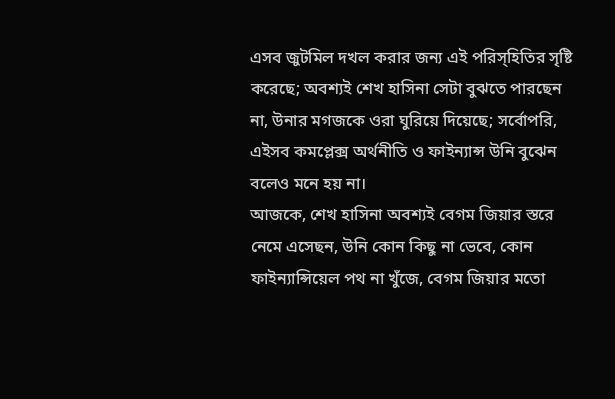এসব জুটমিল দখল করার জন্য এই পরিস্হিতির সৃষ্টি করেছে; অবশ্যই শেখ হাসিনা সেটা বুঝতে পারছেন না, উনার মগজকে ওরা ঘুরিয়ে দিয়েছে; সর্বোপরি, এইসব কমপ্লেক্স অর্থনীতি ও ফাইন্যান্স উনি বুঝেন বলেও মনে হয় না।
আজকে, শেখ হাসিনা অবশ্যই বেগম জিয়ার স্তরে নেমে এসেছন, উনি কোন কিছু না ভেবে, কোন ফাইন্যান্সিয়েল পথ না খুঁজে, বেগম জিয়ার মতো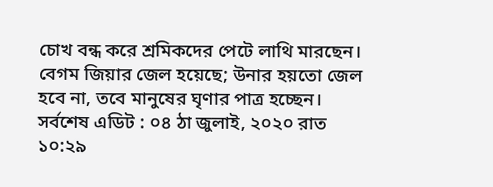চোখ বন্ধ করে শ্রমিকদের পেটে লাথি মারছেন। বেগম জিয়ার জেল হয়েছে; উনার হয়তো জেল হবে না, তবে মানুষের ঘৃণার পাত্র হচ্ছেন।
সর্বশেষ এডিট : ০৪ ঠা জুলাই, ২০২০ রাত ১০:২৯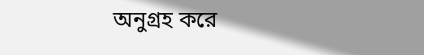অনুগ্রহ করে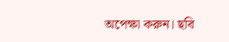অপেক্ষা করুন। ছবি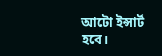আটো ইন্সার্ট হবে।